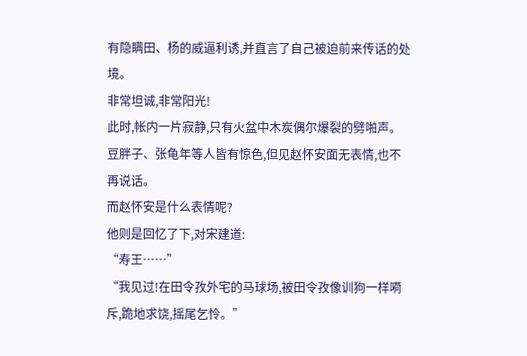有隐瞒田、杨的威逼利诱,并直言了自己被迫前来传话的处境。
非常坦诚,非常阳光!
此时,帐内一片寂静,只有火盆中木炭偶尔爆裂的劈啪声。
豆胖子、张龟年等人皆有惊色,但见赵怀安面无表情,也不再说话。
而赵怀安是什么表情呢?
他则是回忆了下,对宋建道:
“寿王……”
“我见过!在田令孜外宅的马球场,被田令孜像训狗一样嗬斥,跪地求饶,摇尾乞怜。”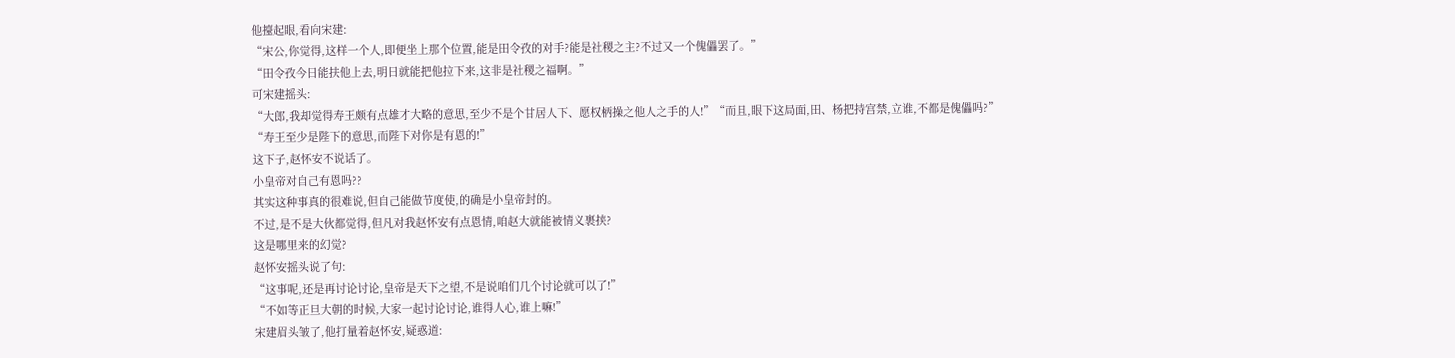他擡起眼,看向宋建:
“宋公,你觉得,这样一个人,即便坐上那个位置,能是田令孜的对手?能是社稷之主?不过又一个傀儡罢了。”
“田令孜今日能扶他上去,明日就能把他拉下来,这非是社稷之福啊。”
可宋建摇头:
“大郎,我却觉得寿王颇有点雄才大略的意思,至少不是个甘居人下、愿权柄操之他人之手的人!”“而且,眼下这局面,田、杨把持宫禁,立谁,不都是傀儡吗?”
“寿王至少是陛下的意思,而陛下对你是有恩的!”
这下子,赵怀安不说话了。
小皇帝对自己有恩吗??
其实这种事真的很难说,但自己能做节度使,的确是小皇帝封的。
不过,是不是大伙都觉得,但凡对我赵怀安有点恩情,咱赵大就能被情义裹挟?
这是哪里来的幻觉?
赵怀安摇头说了句:
“这事呢,还是再讨论讨论,皇帝是天下之望,不是说咱们几个讨论就可以了!”
“不如等正旦大朝的时候,大家一起讨论讨论,谁得人心,谁上嘛!”
宋建眉头皱了,他打量着赵怀安,疑惑道: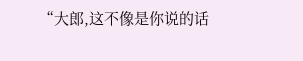“大郎,这不像是你说的话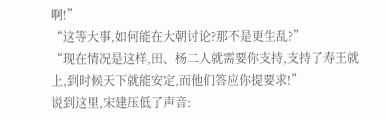啊!”
“这等大事,如何能在大朝讨论?那不是更生乱?”
“现在情况是这样,田、杨二人就需要你支持,支持了寿王就上,到时候天下就能安定,而他们答应你提要求!”
说到这里,宋建压低了声音: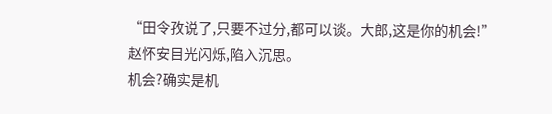“田令孜说了,只要不过分,都可以谈。大郎,这是你的机会!”
赵怀安目光闪烁,陷入沉思。
机会?确实是机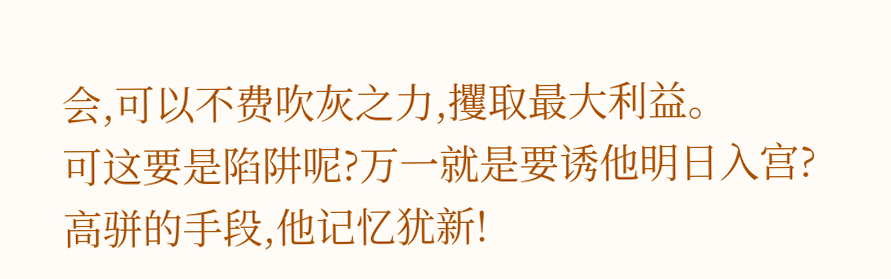会,可以不费吹灰之力,攫取最大利益。
可这要是陷阱呢?万一就是要诱他明日入宫?
高骈的手段,他记忆犹新!